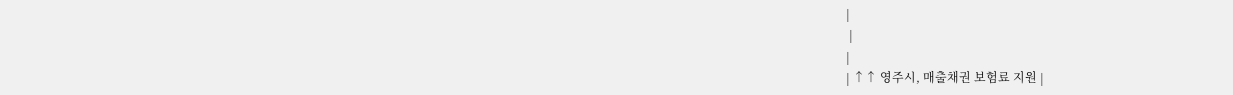|
 |
|
| ↑↑ 영주시, 매출채권 보험료 지원 |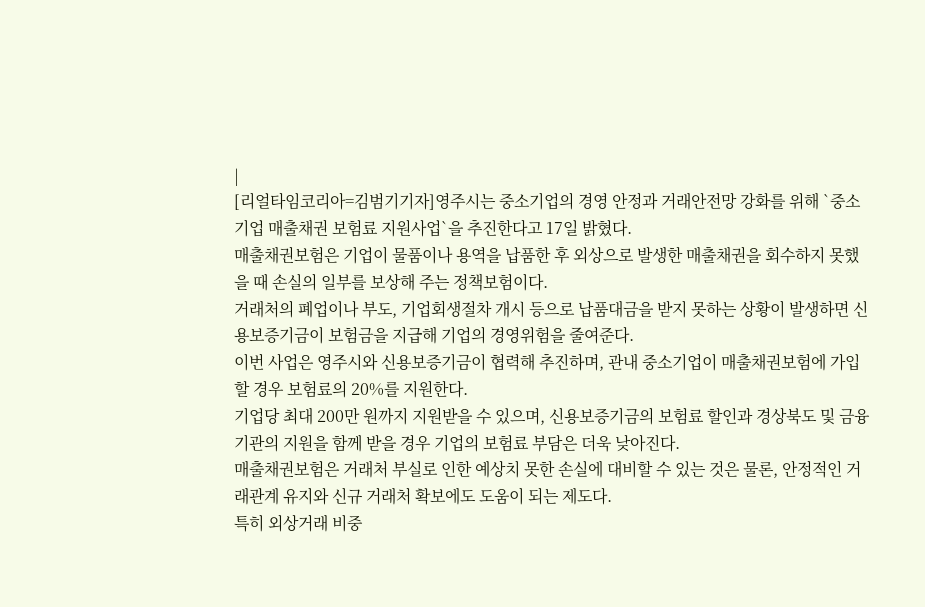|
[리얼타임코리아=김범기기자]영주시는 중소기업의 경영 안정과 거래안전망 강화를 위해 `중소기업 매출채권 보험료 지원사업`을 추진한다고 17일 밝혔다.
매출채권보험은 기업이 물품이나 용역을 납품한 후 외상으로 발생한 매출채권을 회수하지 못했을 때 손실의 일부를 보상해 주는 정책보험이다.
거래처의 폐업이나 부도, 기업회생절차 개시 등으로 납품대금을 받지 못하는 상황이 발생하면 신용보증기금이 보험금을 지급해 기업의 경영위험을 줄여준다.
이번 사업은 영주시와 신용보증기금이 협력해 추진하며, 관내 중소기업이 매출채권보험에 가입할 경우 보험료의 20%를 지원한다.
기업당 최대 200만 원까지 지원받을 수 있으며, 신용보증기금의 보험료 할인과 경상북도 및 금융기관의 지원을 함께 받을 경우 기업의 보험료 부담은 더욱 낮아진다.
매출채권보험은 거래처 부실로 인한 예상치 못한 손실에 대비할 수 있는 것은 물론, 안정적인 거래관계 유지와 신규 거래처 확보에도 도움이 되는 제도다.
특히 외상거래 비중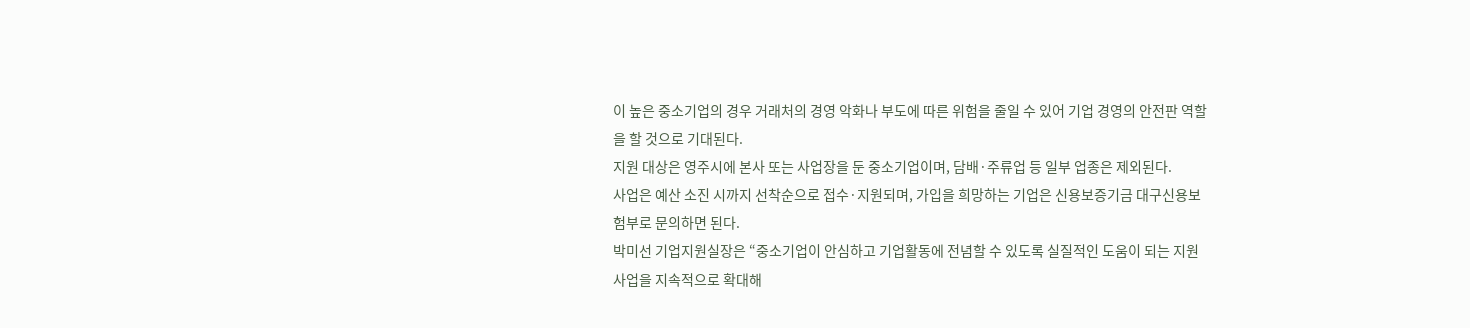이 높은 중소기업의 경우 거래처의 경영 악화나 부도에 따른 위험을 줄일 수 있어 기업 경영의 안전판 역할을 할 것으로 기대된다.
지원 대상은 영주시에 본사 또는 사업장을 둔 중소기업이며, 담배·주류업 등 일부 업종은 제외된다.
사업은 예산 소진 시까지 선착순으로 접수·지원되며, 가입을 희망하는 기업은 신용보증기금 대구신용보험부로 문의하면 된다.
박미선 기업지원실장은 “중소기업이 안심하고 기업활동에 전념할 수 있도록 실질적인 도움이 되는 지원사업을 지속적으로 확대해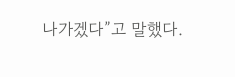나가겠다”고 말했다.